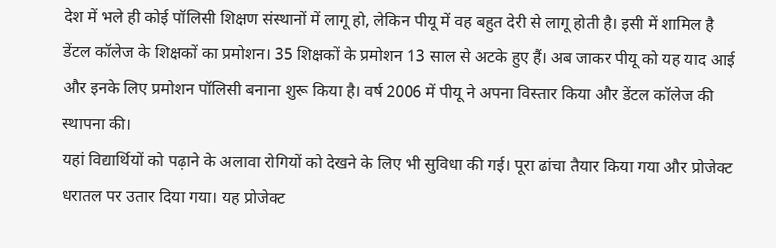देश में भले ही कोई पॉलिसी शिक्षण संस्थानों में लागू हो, लेकिन पीयू में वह बहुत देरी से लागू होती है। इसी में शामिल है डेंटल कॉलेज के शिक्षकों का प्रमोशन। 35 शिक्षकों के प्रमोशन 13 साल से अटके हुए हैं। अब जाकर पीयू को यह याद आई और इनके लिए प्रमोशन पॉलिसी बनाना शुरू किया है। वर्ष 2006 में पीयू ने अपना विस्तार किया और डेंटल कॉलेज की स्थापना की।
यहां विद्यार्थियों को पढ़ाने के अलावा रोगियों को देखने के लिए भी सुविधा की गई। पूरा ढांचा तैयार किया गया और प्रोजेक्ट धरातल पर उतार दिया गया। यह प्रोजेक्ट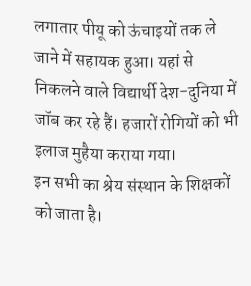लगातार पीयू को ऊंचाइयों तक ले जाने में सहायक हुआ। यहां से निकलने वाले विद्यार्थी देश-दुनिया में जॉब कर रहे हैं। हजारों रोगियों को भी इलाज मुहैया कराया गया।
इन सभी का श्रेय संस्थान के शिक्षकों को जाता है।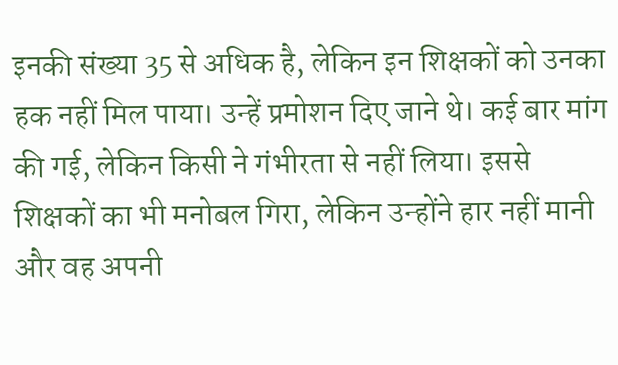इनकी संख्या 35 से अधिक है, लेकिन इन शिक्षकों को उनका हक नहीं मिल पाया। उन्हें प्रमोशन दिए जाने थे। कई बार मांग की गई, लेकिन किसी ने गंभीरता से नहीं लिया। इससे शिक्षकों का भी मनोबल गिरा, लेकिन उन्होंने हार नहीं मानी और वह अपनी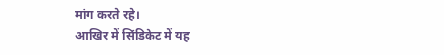मांग करते रहे।
आखिर में सिंडिकेट में यह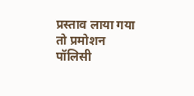प्रस्ताव लाया गया तो प्रमोशन पॉलिसी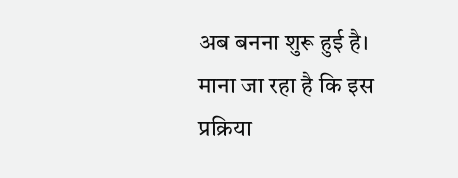अब बनना शुरू हुई है। माना जा रहा है कि इस प्रक्रिया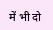में भी दो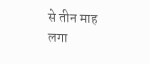से तीन माह लगा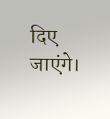दिए जाएंगे।